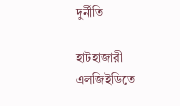দুর্নীতি

হাটহাজারী এলজিইডিতে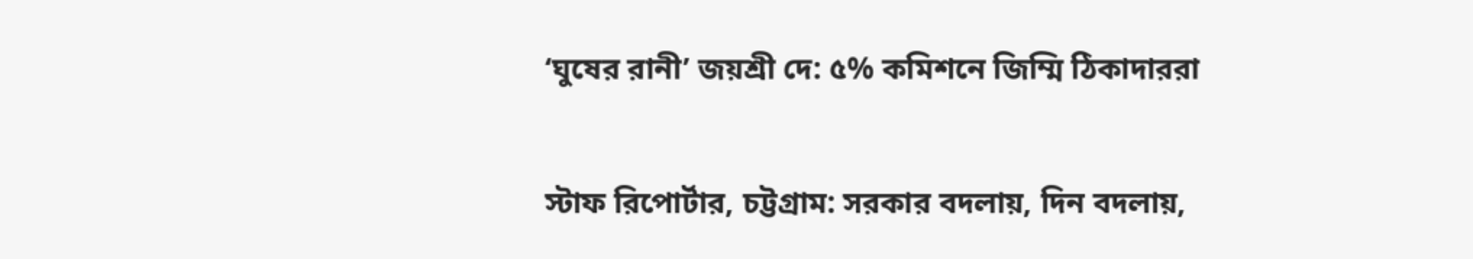‘ঘুষের রানী’ জয়শ্রী দে: ৫% কমিশনে জিম্মি ঠিকাদাররা

স্টাফ রিপোর্টার, চট্টগ্রাম: সরকার বদলায়, দিন বদলায়,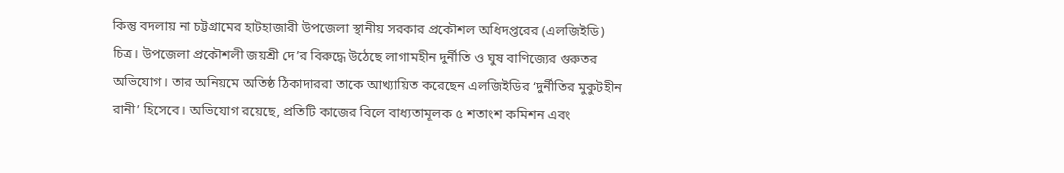কিন্তু বদলায় না চট্টগ্রামের হাটহাজারী উপজেলা স্থানীয় সরকার প্রকৌশল অধিদপ্তরের (এলজিইডি) চিত্র। উপজেলা প্রকৌশলী জয়শ্রী দে’র বিরুদ্ধে উঠেছে লাগামহীন দুর্নীতি ও ঘুষ বাণিজ্যের গুরুতর অভিযোগ। তার অনিয়মে অতিষ্ঠ ঠিকাদাররা তাকে আখ্যায়িত করেছেন এলজিইডির ‘দুর্নীতির মুকুটহীন রানী’ হিসেবে। অভিযোগ রয়েছে, প্রতিটি কাজের বিলে বাধ্যতামূলক ৫ শতাংশ কমিশন এবং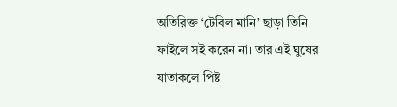অতিরিক্ত ‘টেবিল মানি’ ছাড়া তিনি ফাইলে সই করেন না। তার এই ঘুষের যাতাকলে পিষ্ট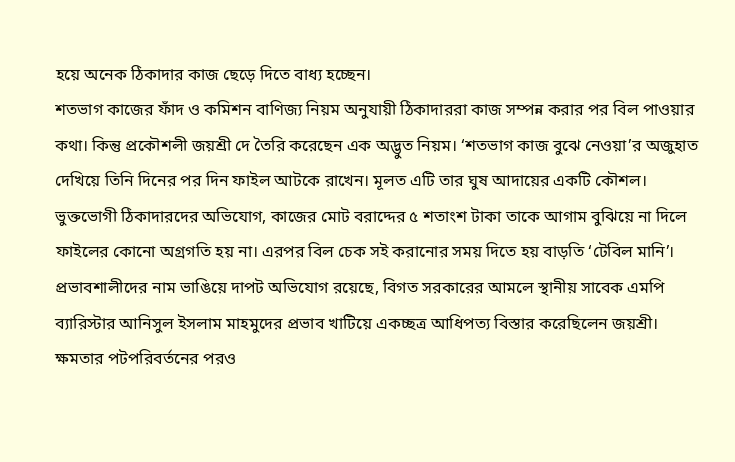হয়ে অনেক ঠিকাদার কাজ ছেড়ে দিতে বাধ্য হচ্ছেন।
শতভাগ কাজের ফাঁদ ও কমিশন বাণিজ্য নিয়ম অনুযায়ী ঠিকাদাররা কাজ সম্পন্ন করার পর বিল পাওয়ার কথা। কিন্তু প্রকৌশলী জয়শ্রী দে তৈরি করেছেন এক অদ্ভুত নিয়ম। ‘শতভাগ কাজ বুঝে নেওয়া’র অজুহাত দেখিয়ে তিনি দিনের পর দিন ফাইল আটকে রাখেন। মূলত এটি তার ঘুষ আদায়ের একটি কৌশল। ভুক্তভোগী ঠিকাদারদের অভিযোগ, কাজের মোট বরাদ্দের ৫ শতাংশ টাকা তাকে আগাম বুঝিয়ে না দিলে ফাইলের কোনো অগ্রগতি হয় না। এরপর বিল চেক সই করানোর সময় দিতে হয় বাড়তি ‘টেবিল মানি’।
প্রভাবশালীদের নাম ভাঙিয়ে দাপট অভিযোগ রয়েছে, বিগত সরকারের আমলে স্থানীয় সাবেক এমপি ব্যারিস্টার আনিসুল ইসলাম মাহমুদের প্রভাব খাটিয়ে একচ্ছত্র আধিপত্য বিস্তার করেছিলেন জয়শ্রী। ক্ষমতার পটপরিবর্তনের পরও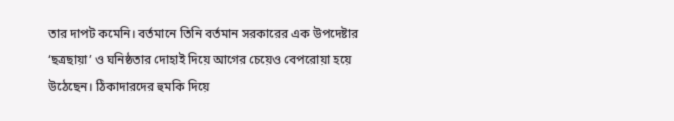তার দাপট কমেনি। বর্তমানে তিনি বর্তমান সরকারের এক উপদেষ্টার ‘ছত্রছায়া’ ও ঘনিষ্ঠতার দোহাই দিয়ে আগের চেয়েও বেপরোয়া হয়ে উঠেছেন। ঠিকাদারদের হুমকি দিয়ে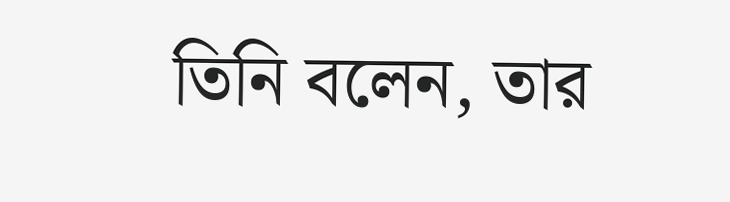তিনি বলেন, তার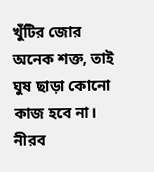খুঁটির জোর অনেক শক্ত, তাই ঘুষ ছাড়া কোনো কাজ হবে না।
নীরব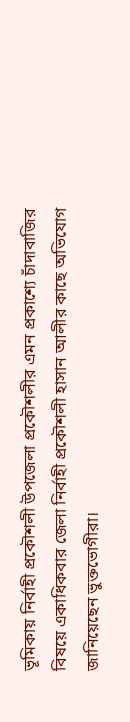ভূমিকায় নির্বাহী প্রকৌশলী উপজেলা প্রকৌশলীর এমন প্রকাশ্যে চাঁদাবাজির বিষয়ে একাধিকবার জেলা নির্বাহী প্রকৌশলী হাসান আলীর কাছে অভিযোগ জানিয়েছেন ভুক্তভোগীরা।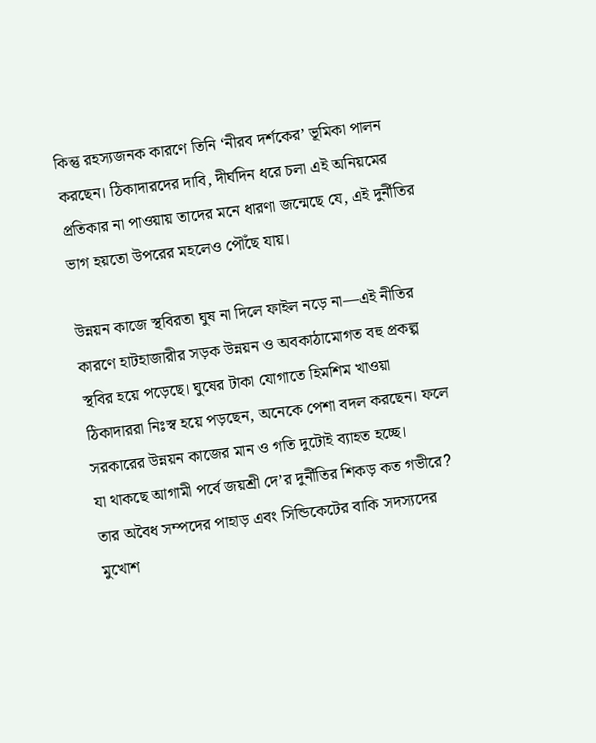কিন্তু রহস্যজনক কারণে তিনি ‘নীরব দর্শকের’ ভূমিকা পালন করছেন। ঠিকাদারদের দাবি, দীর্ঘদিন ধরে চলা এই অনিয়মের প্রতিকার না পাওয়ায় তাদের মনে ধারণা জন্মেছে যে, এই দুর্নীতির ভাগ হয়তো উপরের মহলেও পৌঁছে যায়।

উন্নয়ন কাজে স্থবিরতা ঘুষ না দিলে ফাইল নড়ে না—এই নীতির কারণে হাটহাজারীর সড়ক উন্নয়ন ও অবকাঠামোগত বহু প্রকল্প স্থবির হয়ে পড়েছে। ঘুষের টাকা যোগাতে হিমশিম খাওয়া ঠিকাদাররা নিঃস্ব হয়ে পড়ছেন, অনেকে পেশা বদল করছেন। ফলে সরকারের উন্নয়ন কাজের মান ও গতি দুটোই ব্যাহত হচ্ছে।
যা থাকছে আগামী পর্বে জয়শ্রী দে’র দুর্নীতির শিকড় কত গভীরে? তার অবৈধ সম্পদের পাহাড় এবং সিন্ডিকেটের বাকি সদস্যদের মুখোশ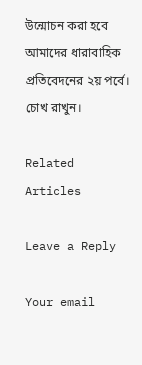উন্মোচন করা হবে আমাদের ধারাবাহিক প্রতিবেদনের ২য় পর্বে। চোখ রাখুন।

Related Articles

Leave a Reply

Your email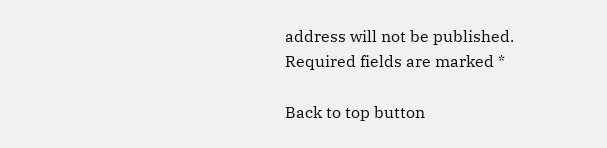address will not be published. Required fields are marked *

Back to top button